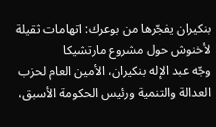بنكيران يفجّرها من بوعرك: اتهامات ثقيلة لأخنوش حول مشروع مارتشيكا
وجّه عبد الإله بنكيران، الأمين العام لحزب العدالة والتنمية ورئيس الحكومة الأسبق،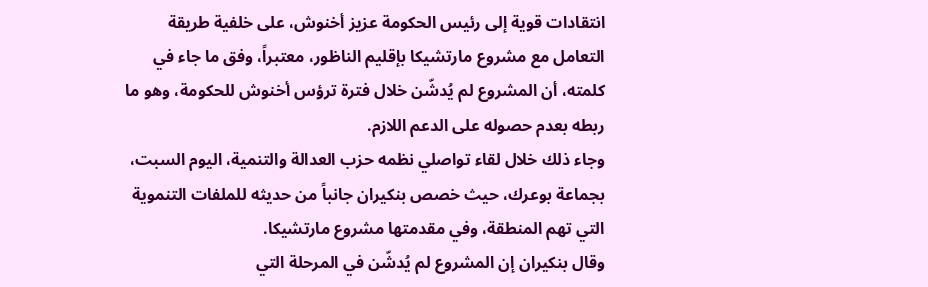انتقادات قوية إلى رئيس الحكومة عزيز أخنوش، على خلفية طريقة التعامل مع مشروع مارتشيكا بإقليم الناظور، معتبراً، وفق ما جاء في كلمته، أن المشروع لم يُدشّن خلال فترة ترؤس أخنوش للحكومة، وهو ما ربطه بعدم حصوله على الدعم اللازم.
وجاء ذلك خلال لقاء تواصلي نظمه حزب العدالة والتنمية، اليوم السبت، بجماعة بوعرك، حيث خصص بنكيران جانباً من حديثه للملفات التنموية التي تهم المنطقة، وفي مقدمتها مشروع مارتشيكا.
وقال بنكيران إن المشروع لم يُدشّن في المرحلة التي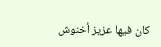كان فيها عزيز أخنوش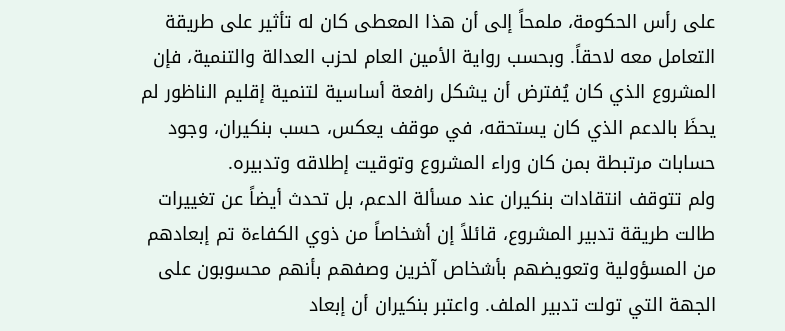على رأس الحكومة، ملمحاً إلى أن هذا المعطى كان له تأثير على طريقة التعامل معه لاحقاً. وبحسب رواية الأمين العام لحزب العدالة والتنمية، فإن المشروع الذي كان يُفترض أن يشكل رافعة أساسية لتنمية إقليم الناظور لم يحظَ بالدعم الذي كان يستحقه، في موقف يعكس، حسب بنكيران، وجود حسابات مرتبطة بمن كان وراء المشروع وتوقيت إطلاقه وتدبيره.
ولم تتوقف انتقادات بنكيران عند مسألة الدعم، بل تحدث أيضاً عن تغييرات طالت طريقة تدبير المشروع، قائلاً إن أشخاصاً من ذوي الكفاءة تم إبعادهم من المسؤولية وتعويضهم بأشخاص آخرين وصفهم بأنهم محسوبون على الجهة التي تولت تدبير الملف. واعتبر بنكيران أن إبعاد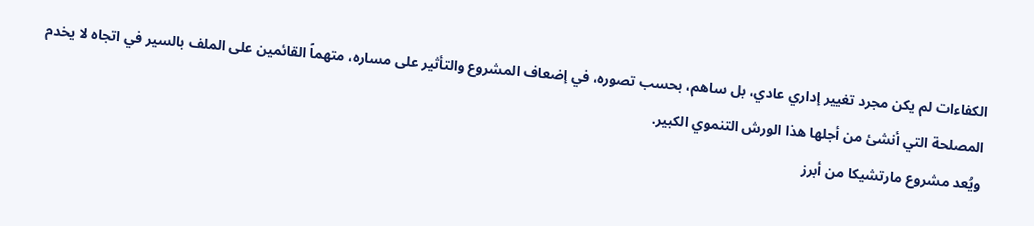الكفاءات لم يكن مجرد تغيير إداري عادي، بل ساهم، بحسب تصوره، في إضعاف المشروع والتأثير على مساره، متهماً القائمين على الملف بالسير في اتجاه لا يخدم المصلحة التي أنشئ من أجلها هذا الورش التنموي الكبير.
ويُعد مشروع مارتشيكا من أبرز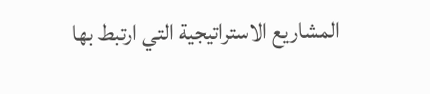المشاريع الاستراتيجية التي ارتبط بها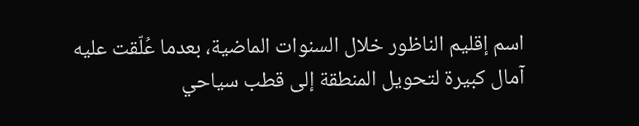اسم إقليم الناظور خلال السنوات الماضية، بعدما عُلّقت عليه آمال كبيرة لتحويل المنطقة إلى قطب سياحي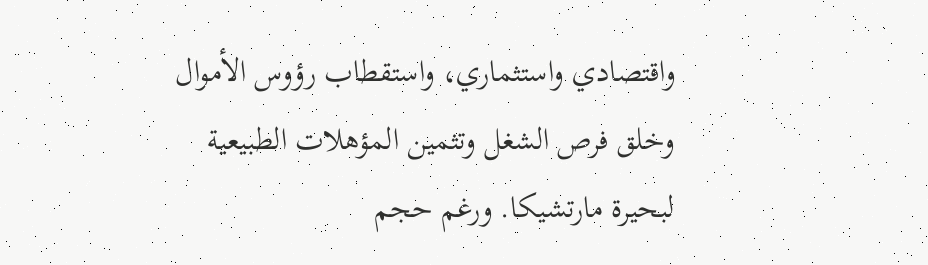واقتصادي واستثماري، واستقطاب رؤوس الأموال وخلق فرص الشغل وتثمين المؤهلات الطبيعية لبحيرة مارتشيكا. ورغم حجم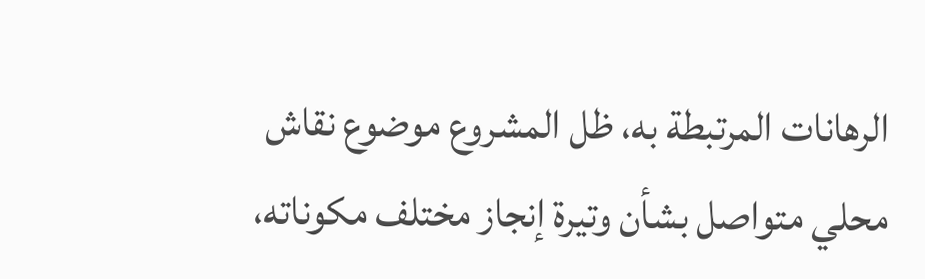الرهانات المرتبطة به، ظل المشروع موضوع نقاش محلي متواصل بشأن وتيرة إنجاز مختلف مكوناته،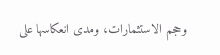وحجم الاستثمارات، ومدى انعكاسها على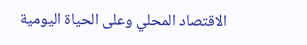الاقتصاد المحلي وعلى الحياة اليومية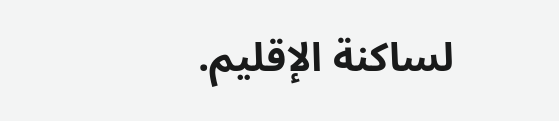لساكنة الإقليم.